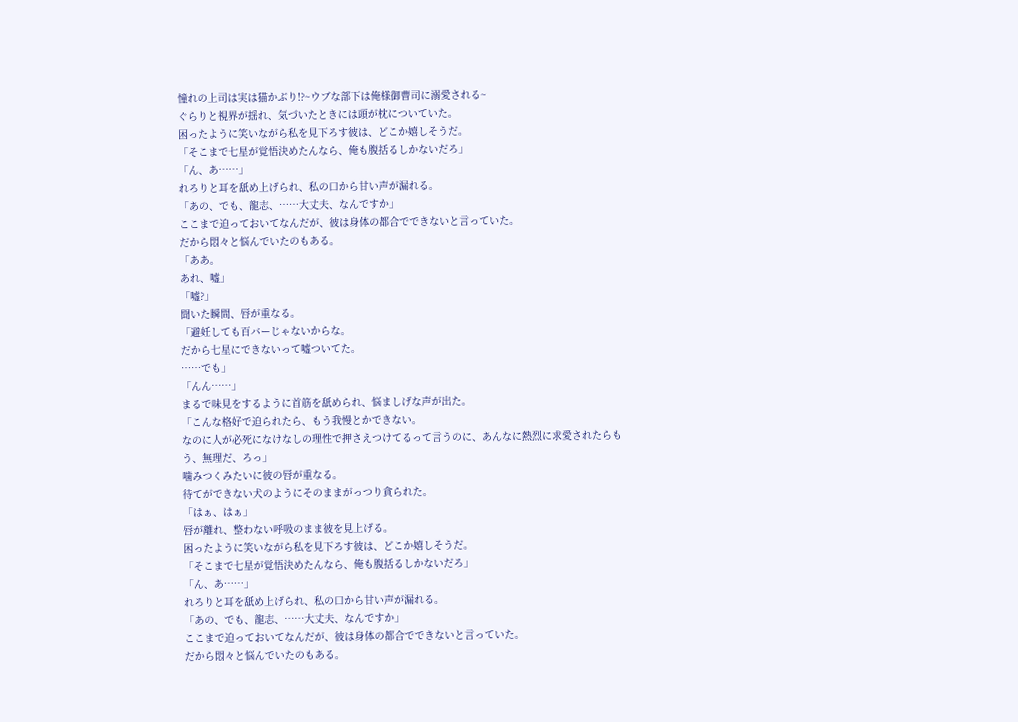憧れの上司は実は猫かぶり!?~ウブな部下は俺様御曹司に溺愛される~
ぐらりと視界が揺れ、気づいたときには頭が枕についていた。
困ったように笑いながら私を見下ろす彼は、どこか嬉しそうだ。
「そこまで七星が覚悟決めたんなら、俺も腹括るしかないだろ」
「ん、あ……」
れろりと耳を舐め上げられ、私の口から甘い声が漏れる。
「あの、でも、龍志、……大丈夫、なんですか」
ここまで迫っておいてなんだが、彼は身体の都合でできないと言っていた。
だから悶々と悩んでいたのもある。
「ああ。
あれ、嘘」
「嘘?」
聞いた瞬間、唇が重なる。
「避妊しても百バーじゃないからな。
だから七星にできないって嘘ついてた。
……でも」
「んん……」
まるで味見をするように首筋を舐められ、悩ましげな声が出た。
「こんな格好で迫られたら、もう我慢とかできない。
なのに人が必死になけなしの理性で押さえつけてるって言うのに、あんなに熱烈に求愛されたらもう、無理だ、ろっ」
噛みつくみたいに彼の唇が重なる。
待てができない犬のようにそのままがっつり貪られた。
「はぁ、はぁ」
唇が離れ、整わない呼吸のまま彼を見上げる。
困ったように笑いながら私を見下ろす彼は、どこか嬉しそうだ。
「そこまで七星が覚悟決めたんなら、俺も腹括るしかないだろ」
「ん、あ……」
れろりと耳を舐め上げられ、私の口から甘い声が漏れる。
「あの、でも、龍志、……大丈夫、なんですか」
ここまで迫っておいてなんだが、彼は身体の都合でできないと言っていた。
だから悶々と悩んでいたのもある。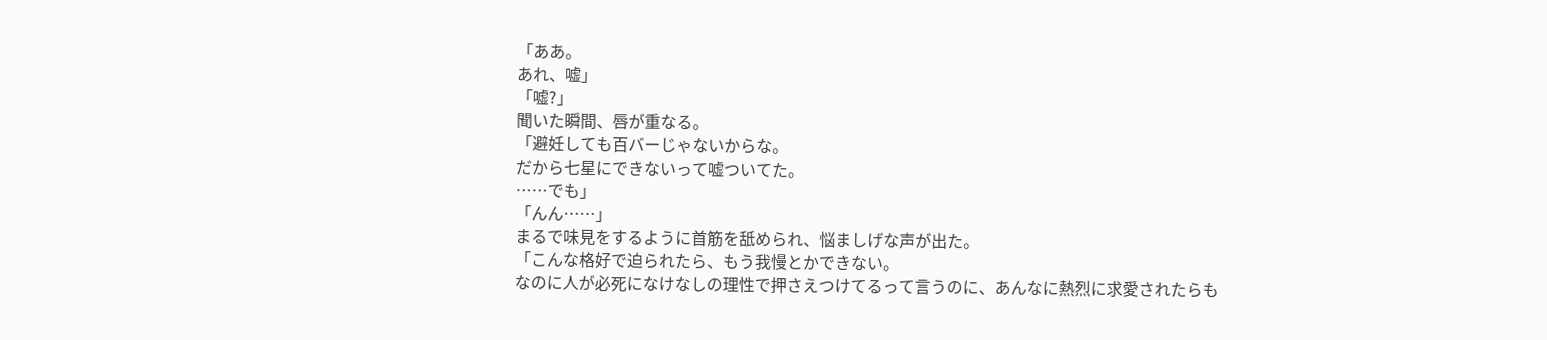「ああ。
あれ、嘘」
「嘘?」
聞いた瞬間、唇が重なる。
「避妊しても百バーじゃないからな。
だから七星にできないって嘘ついてた。
……でも」
「んん……」
まるで味見をするように首筋を舐められ、悩ましげな声が出た。
「こんな格好で迫られたら、もう我慢とかできない。
なのに人が必死になけなしの理性で押さえつけてるって言うのに、あんなに熱烈に求愛されたらも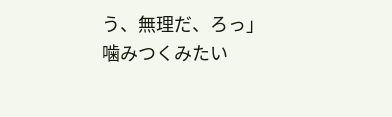う、無理だ、ろっ」
噛みつくみたい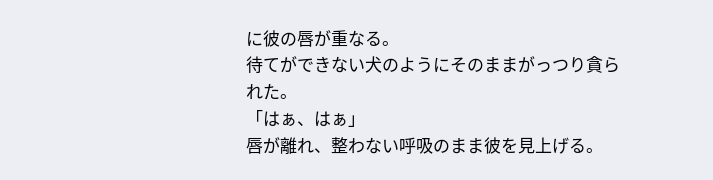に彼の唇が重なる。
待てができない犬のようにそのままがっつり貪られた。
「はぁ、はぁ」
唇が離れ、整わない呼吸のまま彼を見上げる。